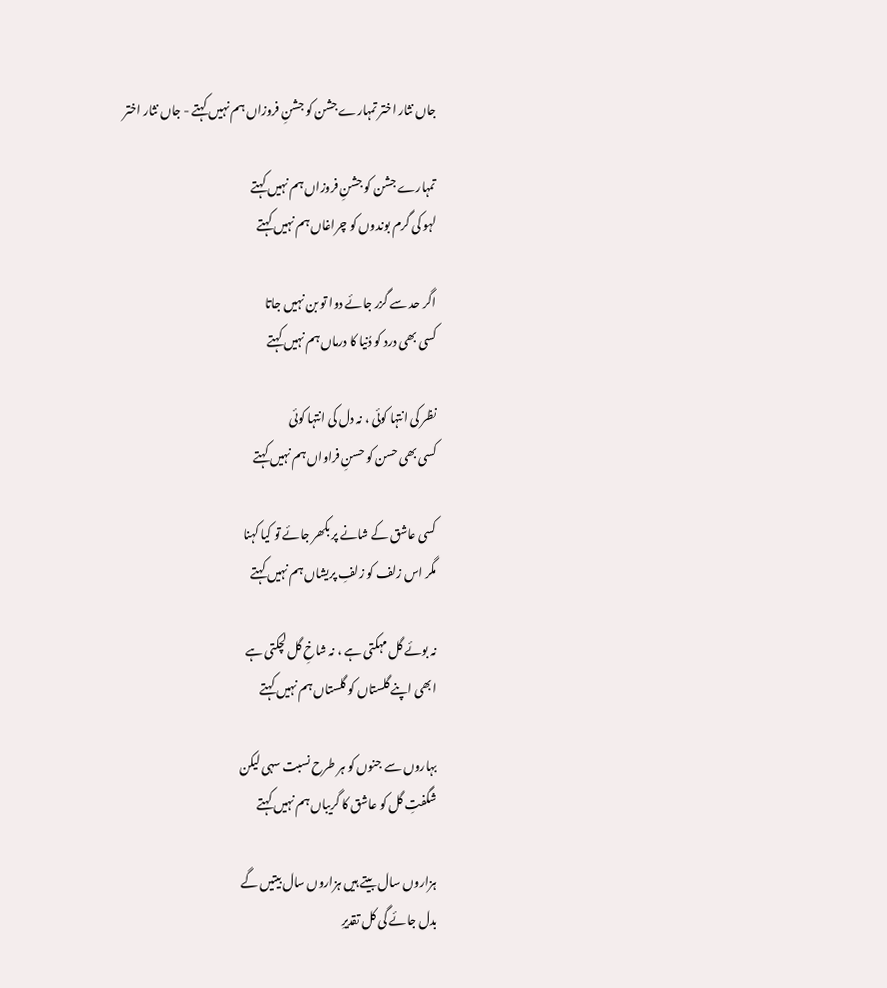جاں نثار اختر تمہارے جشن کو جشنِ فروزاں ہم نہیں کہتے - جاں نثار اختر

تمہارے جشن کو جشنِ فروزاں ہم نہیں کہتے
لہو کی گرم بوندوں کو چراغاں ہم نہیں کہتے

اگر حد سے گزر جائے دوا تو بن نہیں جاتا
کسی بھی درد کو دُنیا کا درماں ہم نہیں کہتے

نظر کی انتہا کوئی ، نہ دل کی انتہا کوئی
کسی بھی حسن کو حسنِ فراواں ہم نہیں کہتے

کسی عاشق کے شانے پر بکھر جائے تو کیا کہنا
مگر اس زلف کو زلفِ پریشاں ہم نہیں کہتے

نہ بوئے گل مہکتی ہے ، نہ شاخِ گل لچکتی ہے
ابھی اپنے گلستاں کو گلستاں ہم نہیں کہتے

بہاروں سے جنوں کو ہر طرح نسبت سہی لیکن
شگفتِ گل کو عاشق کا گریباں ہم نہیں کہتے

ہزاروں سال بیتے ہیں ہزاروں سال بیتیں گے
بدل جائے گی کل تقدیرِ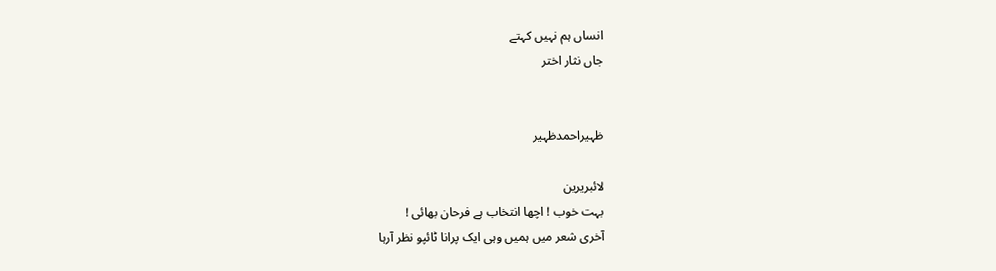انساں ہم نہیں کہتے
جاں نثار اختر


ظہیراحمدظہیر

لائبریرین
بہت خوب ! اچھا انتخاب ہے فرحان بھائی !
آخری شعر میں ہمیں وہی ایک پرانا ٹائپو نظر آرہا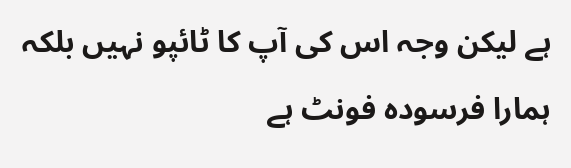ہے لیکن وجہ اس کی آپ کا ٹائپو نہیں بلکہ ہمارا فرسودہ فونٹ ہے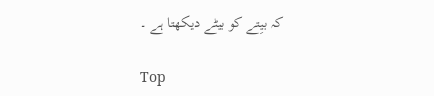کہ بیِتے کو بیٹے دیکھتا ہے ۔

Top